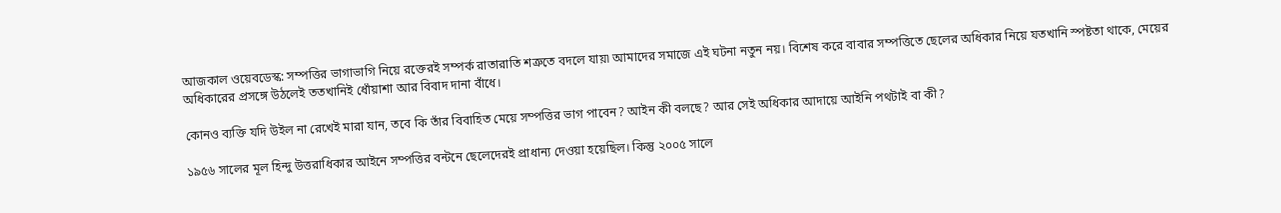আজকাল ওয়েবডেস্ক: সম্পত্তির ভাগাভাগি নিয়ে রক্তেরই সম্পর্ক রাতারাতি শত্রুতে বদলে যায়৷ আমাদের সমাজে এই ঘটনা নতুন নয়। বিশেষ করে বাবার সম্পত্তিতে ছেলের অধিকার নিয়ে যতখানি স্পষ্টতা থাকে, মেয়ের অধিকারের প্রসঙ্গে উঠলেই ততখানিই ধোঁয়াশা আর বিবাদ দানা বাঁধে।

কোনও ব্যক্তি যদি উইল না রেখেই মারা যান, তবে কি তাঁর বিবাহিত মেয়ে সম্পত্তির ভাগ পাবেন? আইন কী বলছে? আর সেই অধিকার আদায়ে আইনি পথটাই বা কী?

১৯৫৬ সালের মূল হিন্দু উত্তরাধিকার আইনে সম্পত্তির বন্টনে ছেলেদেরই প্রাধান্য দেওয়া হয়েছিল। কিন্তু ২০০৫ সালে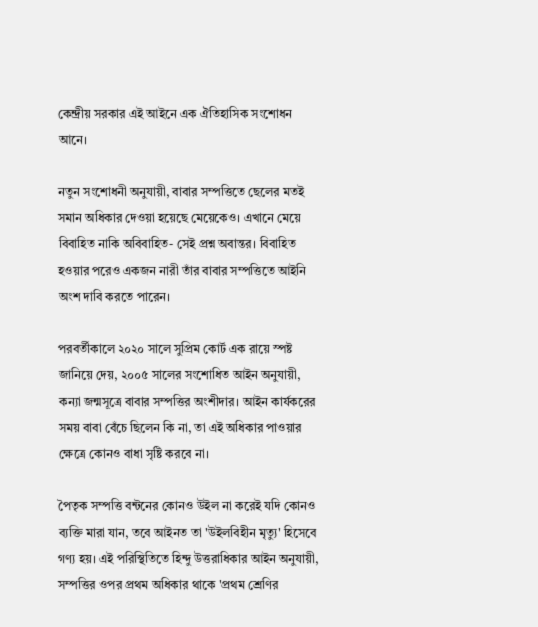কেন্দ্রীয় সরকার এই আইনে এক ঐতিহাসিক সংশোধন আনে।

নতুন সংশোধনী অনুযায়ী, বাবার সম্পত্তিতে ছেলের মতই সমান অধিকার দেওয়া হয়েছে মেয়েকেও। এখানে মেয়ে বিবাহিত নাকি অবিবাহিত- সেই প্রশ্ন অবান্তর। বিবাহিত হওয়ার পরেও একজন নারী তাঁর বাবার সম্পত্তিতে আইনি অংশ দাবি করতে পারেন।

পরবর্তীকালে ২০২০ সালে সুপ্রিম কোর্ট এক রায়ে স্পষ্ট জানিয়ে দেয়, ২০০৫ সালের সংশোধিত আইন অনুযায়ী, কন্যা জন্মসূত্রে বাবার সম্পত্তির অংশীদার। আইন কার্যকরের সময় বাবা বেঁচে ছিলেন কি না, তা এই অধিকার পাওয়ার ক্ষেত্রে কোনও বাধা সৃষ্টি করবে না।

পৈতৃক সম্পত্তি বন্টনের কোনও উইল না করেই যদি কোনও ব্যক্তি মারা যান, তবে আইনত তা 'উইলবিহীন মৃত্যু' হিসেবে গণ্য হয়। এই পরিস্থিতিতে হিন্দু উত্তরাধিকার আইন অনুযায়ী, সম্পত্তির ওপর প্রথম অধিকার থাকে 'প্রথম শ্রেণির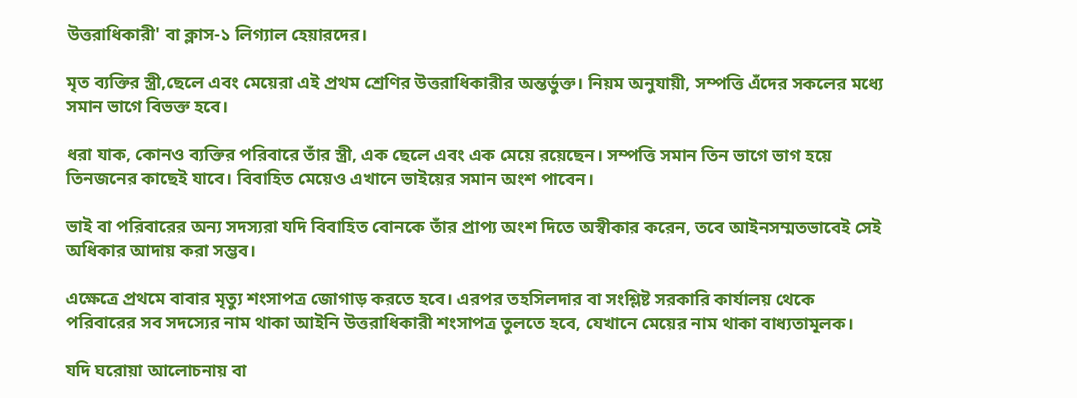উত্তরাধিকারী' বা ক্লাস-১ লিগ্যাল হেয়ারদের।

মৃত ব্যক্তির স্ত্রী,ছেলে এবং মেয়েরা এই প্রথম শ্রেণির উত্তরাধিকারীর অন্তর্ভুক্ত। নিয়ম অনুযায়ী, সম্পত্তি এঁদের সকলের মধ্যে সমান ভাগে বিভক্ত হবে।

ধরা যাক, কোনও ব্যক্তির পরিবারে তাঁর স্ত্রী, এক ছেলে এবং এক মেয়ে রয়েছেন। সম্পত্তি সমান তিন ভাগে ভাগ হয়ে তিনজনের কাছেই যাবে। বিবাহিত মেয়েও এখানে ভাইয়ের সমান অংশ পাবেন।

ভাই বা পরিবারের অন্য সদস্যরা যদি বিবাহিত বোনকে তাঁর প্রাপ্য অংশ দিতে অস্বীকার করেন, তবে আইনসম্মতভাবেই সেই অধিকার আদায় করা সম্ভব।

এক্ষেত্রে প্রথমে বাবার মৃত্যু শংসাপত্র জোগাড় করতে হবে। এরপর তহসিলদার বা সংশ্লিষ্ট সরকারি কার্যালয় থেকে পরিবারের সব সদস্যের নাম থাকা আইনি উত্তরাধিকারী শংসাপত্র তুলতে হবে, যেখানে মেয়ের নাম থাকা বাধ্যতামূলক।

যদি ঘরোয়া আলোচনায় বা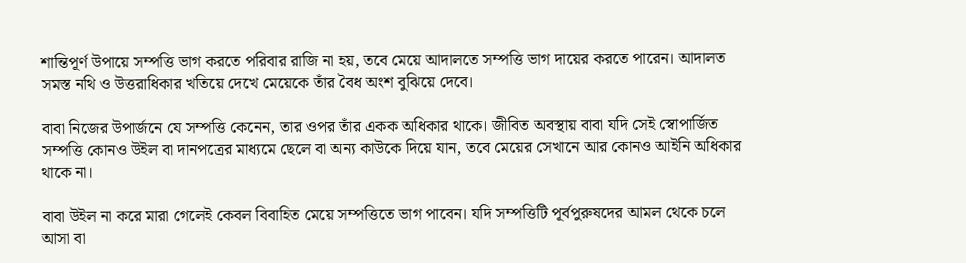শান্তিপূর্ণ উপায়ে সম্পত্তি ভাগ করতে পরিবার রাজি না হয়, তবে মেয়ে আদালতে সম্পত্তি ভাগ দায়ের করতে পারেন। আদালত সমস্ত নথি ও উত্তরাধিকার খতিয়ে দেখে মেয়েকে তাঁর বৈধ অংশ বুঝিয়ে দেবে।

বাবা নিজের উপার্জনে যে সম্পত্তি কেনেন, তার ওপর তাঁর একক অধিকার থাকে। জীবিত অবস্থায় বাবা যদি সেই স্বোপার্জিত সম্পত্তি কোনও উইল বা দানপত্রের মাধ্যমে ছেলে বা অন্য কাউকে দিয়ে যান, তবে মেয়ের সেখানে আর কোনও আইনি অধিকার থাকে না।

বাবা উইল না করে মারা গেলেই কেবল বিবাহিত মেয়ে সম্পত্তিতে ভাগ পাবেন। যদি সম্পত্তিটি পূর্বপুরুষদের আমল থেকে চলে আসা বা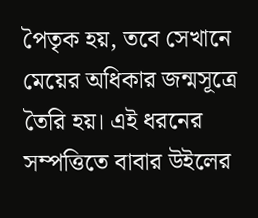পৈতৃক হয়, তবে সেখানে মেয়ের অধিকার জন্মসূত্রে তৈরি হয়। এই ধরনের সম্পত্তিতে বাবার উইলের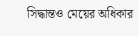সিদ্ধান্তও মেয়ের অধিকার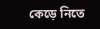কেড়ে নিতে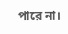পারে না।